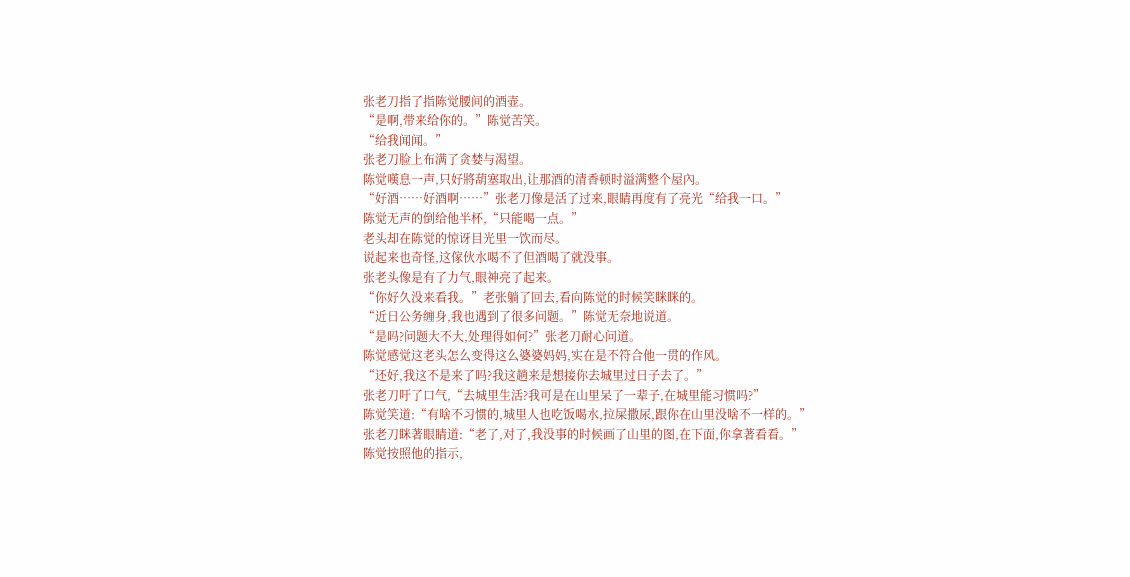张老刀指了指陈觉腰间的酒壶。
“是啊,带来给你的。”陈觉苦笑。
“给我闻闻。”
张老刀脸上布满了贪婪与渴望。
陈觉嘆息一声,只好將葫塞取出,让那酒的清香顿时溢满整个屋內。
“好酒……好酒啊……”张老刀像是活了过来,眼睛再度有了亮光“给我一口。”
陈觉无声的倒给他半杯,“只能喝一点。”
老头却在陈觉的惊讶目光里一饮而尽。
说起来也奇怪,这傢伙水喝不了但酒喝了就没事。
张老头像是有了力气,眼神亮了起来。
“你好久没来看我。”老张躺了回去,看向陈觉的时候笑眯眯的。
“近日公务缠身,我也遇到了很多问题。”陈觉无奈地说道。
“是吗?问题大不大,处理得如何?”张老刀耐心问道。
陈觉感觉这老头怎么变得这么婆婆妈妈,实在是不符合他一贯的作风。
“还好,我这不是来了吗?我这趟来是想接你去城里过日子去了。”
张老刀吁了口气,“去城里生活?我可是在山里呆了一辈子,在城里能习惯吗?”
陈觉笑道:“有啥不习惯的,城里人也吃饭喝水,拉屎撒尿,跟你在山里没啥不一样的。”
张老刀眯著眼睛道:“老了,对了,我没事的时候画了山里的图,在下面,你拿著看看。”
陈觉按照他的指示,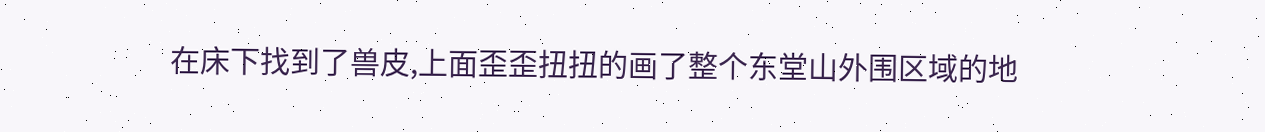在床下找到了兽皮,上面歪歪扭扭的画了整个东堂山外围区域的地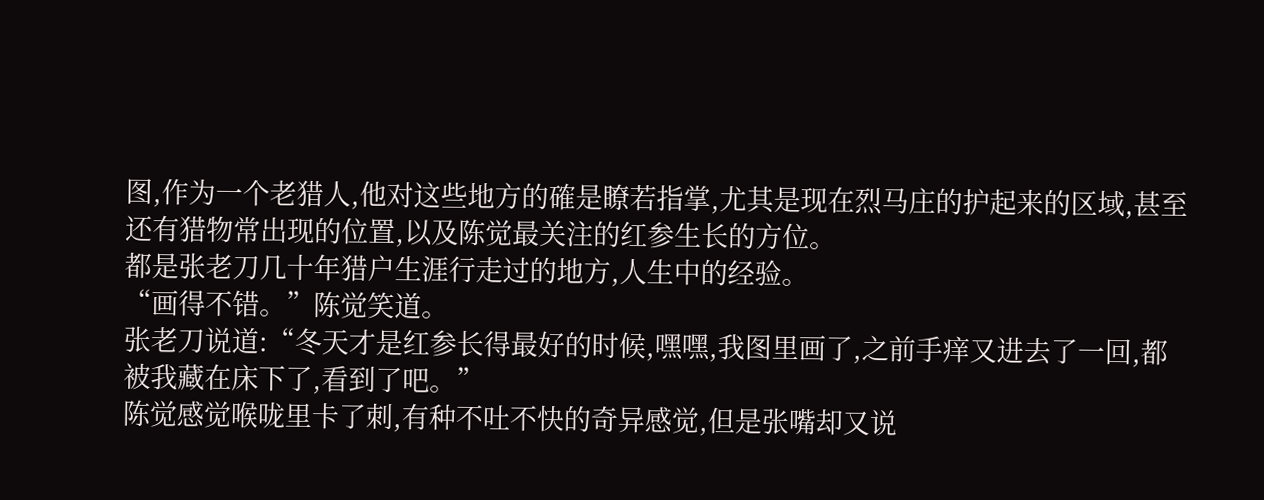图,作为一个老猎人,他对这些地方的確是瞭若指掌,尤其是现在烈马庄的护起来的区域,甚至还有猎物常出现的位置,以及陈觉最关注的红参生长的方位。
都是张老刀几十年猎户生涯行走过的地方,人生中的经验。
“画得不错。”陈觉笑道。
张老刀说道:“冬天才是红参长得最好的时候,嘿嘿,我图里画了,之前手痒又进去了一回,都被我藏在床下了,看到了吧。”
陈觉感觉喉咙里卡了刺,有种不吐不快的奇异感觉,但是张嘴却又说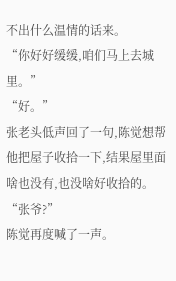不出什么温情的话来。
“你好好缓缓,咱们马上去城里。”
“好。”
张老头低声回了一句,陈觉想帮他把屋子收拾一下,结果屋里面啥也没有,也没啥好收拾的。
“张爷?”
陈觉再度喊了一声。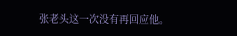张老头这一次没有再回应他。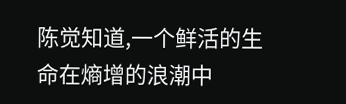陈觉知道,一个鲜活的生命在熵增的浪潮中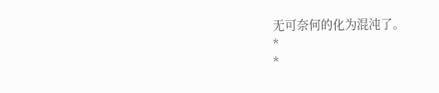无可奈何的化为混沌了。
*
*